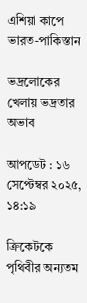এশিয়া কাপে ভারত-পাকিস্তান

ভদ্রলোকের খেলায় ভদ্রতার অভাব

আপডেট : ১৬ সেপ্টেম্বর ২০২৫, ১৪:১৯

ক্রিকেটকে পৃথিবীর অন্যতম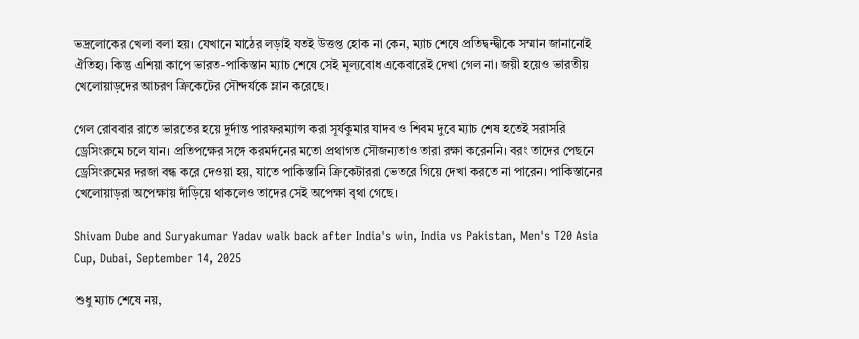ভদ্রলোকের খেলা বলা হয়। যেখানে মাঠের লড়াই যতই উত্তপ্ত হোক না কেন, ম্যাচ শেষে প্রতিদ্বন্দ্বীকে সম্মান জানানোই ঐতিহ্য। কিন্তু এশিয়া কাপে ভারত-পাকিস্তান ম্যাচ শেষে সেই মূল্যবোধ একেবারেই দেখা গেল না। জয়ী হয়েও ভারতীয় খেলোয়াড়দের আচরণ ক্রিকেটের সৌন্দর্যকে ম্লান করেছে।

গেল রোববার রাতে ভারতের হয়ে দুর্দান্ত পারফরম্যান্স করা সূর্যকুমার যাদব ও শিবম দুবে ম্যাচ শেষ হতেই সরাসরি ড্রেসিংরুমে চলে যান। প্রতিপক্ষের সঙ্গে করমর্দনের মতো প্রথাগত সৌজন্যতাও তারা রক্ষা করেননি। বরং তাদের পেছনে ড্রেসিংরুমের দরজা বন্ধ করে দেওয়া হয়, যাতে পাকিস্তানি ক্রিকেটাররা ভেতরে গিয়ে দেখা করতে না পারেন। পাকিস্তানের খেলোয়াড়রা অপেক্ষায় দাঁড়িয়ে থাকলেও তাদের সেই অপেক্ষা বৃথা গেছে।

Shivam Dube and Suryakumar Yadav walk back after India's win, India vs Pakistan, Men's T20 Asia Cup, Dubai, September 14, 2025

শুধু ম্যাচ শেষে নয়,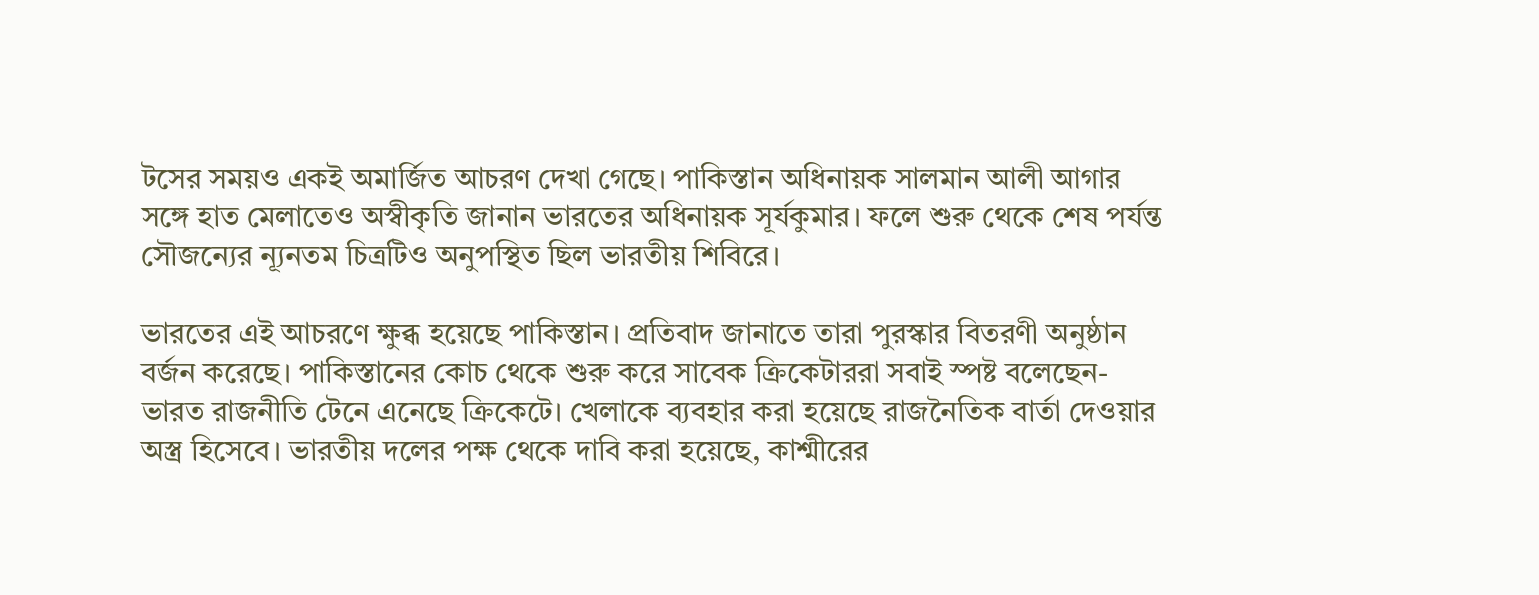টসের সময়ও একই অমার্জিত আচরণ দেখা গেছে। পাকিস্তান অধিনায়ক সালমান আলী আগার সঙ্গে হাত মেলাতেও অস্বীকৃতি জানান ভারতের অধিনায়ক সূর্যকুমার। ফলে শুরু থেকে শেষ পর্যন্ত সৌজন্যের ন্যূনতম চিত্রটিও অনুপস্থিত ছিল ভারতীয় শিবিরে।

ভারতের এই আচরণে ক্ষুব্ধ হয়েছে পাকিস্তান। প্রতিবাদ জানাতে তারা পুরস্কার বিতরণী অনুষ্ঠান বর্জন করেছে। পাকিস্তানের কোচ থেকে শুরু করে সাবেক ক্রিকেটাররা সবাই স্পষ্ট বলেছেন-ভারত রাজনীতি টেনে এনেছে ক্রিকেটে। খেলাকে ব্যবহার করা হয়েছে রাজনৈতিক বার্তা দেওয়ার অস্ত্র হিসেবে। ভারতীয় দলের পক্ষ থেকে দাবি করা হয়েছে, কাশ্মীরের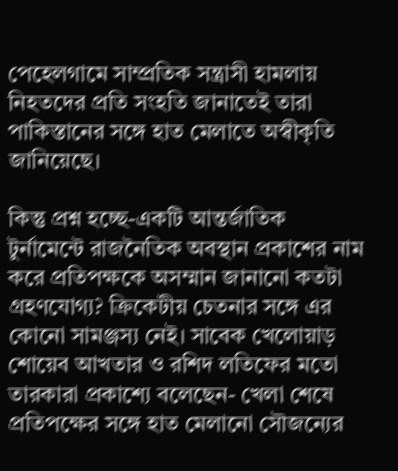পেহেলগামে সাম্প্রতিক সন্ত্রাসী হামলায় নিহতদের প্রতি সংহতি জানাতেই তারা পাকিস্তানের সঙ্গে হাত মেলাতে অস্বীকৃতি জানিয়েছে।

কিন্তু প্রশ্ন হচ্ছে-একটি আন্তর্জাতিক টুর্নামেন্টে রাজনৈতিক অবস্থান প্রকাশের নাম করে প্রতিপক্ষকে অসম্মান জানানো কতটা গ্রহণযোগ্য? ক্রিকেটীয় চেতনার সঙ্গে এর কোনো সামঞ্জস্য নেই। সাবেক খেলোয়াড় শোয়েব আখতার ও রশিদ লতিফের মতো তারকারা প্রকাশ্যে বলেছেন- খেলা শেষে প্রতিপক্ষের সঙ্গে হাত মেলানো সৌজন্যের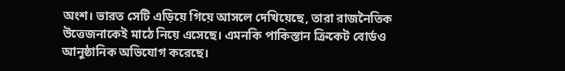অংশ। ভারত সেটি এড়িয়ে গিয়ে আসলে দেখিয়েছে, তারা রাজনৈতিক উত্তেজনাকেই মাঠে নিয়ে এসেছে। এমনকি পাকিস্তান ক্রিকেট বোর্ডও আনুষ্ঠানিক অভিযোগ করেছে।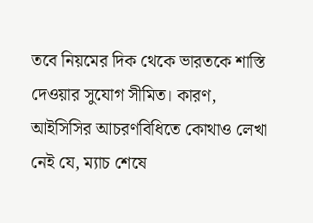তবে নিয়মের দিক থেকে ভারতকে শাস্তি দেওয়ার সুযোগ সীমিত। কারণ, আইসিসির আচরণবিধিতে কোথাও লেখা নেই যে, ম্যাচ শেষে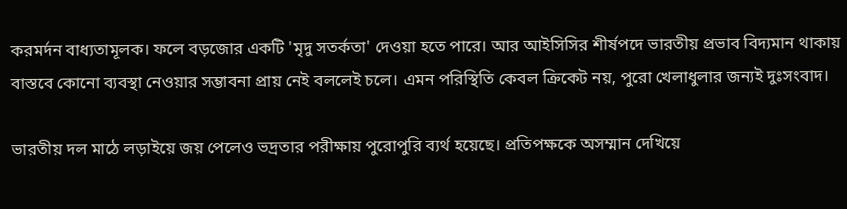করমর্দন বাধ্যতামূলক। ফলে বড়জোর একটি 'মৃদু সতর্কতা' দেওয়া হতে পারে। আর আইসিসির শীর্ষপদে ভারতীয় প্রভাব বিদ্যমান থাকায় বাস্তবে কোনো ব্যবস্থা নেওয়ার সম্ভাবনা প্রায় নেই বললেই চলে। এমন পরিস্থিতি কেবল ক্রিকেট নয়, পুরো খেলাধুলার জন্যই দুঃসংবাদ।

ভারতীয় দল মাঠে লড়াইয়ে জয় পেলেও ভদ্রতার পরীক্ষায় পুরোপুরি ব্যর্থ হয়েছে। প্রতিপক্ষকে অসম্মান দেখিয়ে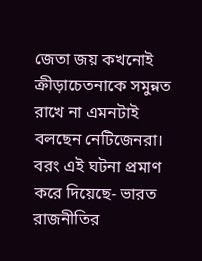জেতা জয় কখনোই ক্রীড়াচেতনাকে সমুন্নত রাখে না এমনটাই বলছেন নেটিজেনরা। বরং এই ঘটনা প্রমাণ করে দিয়েছে- ভারত রাজনীতির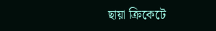ছায়া ক্রিকেটে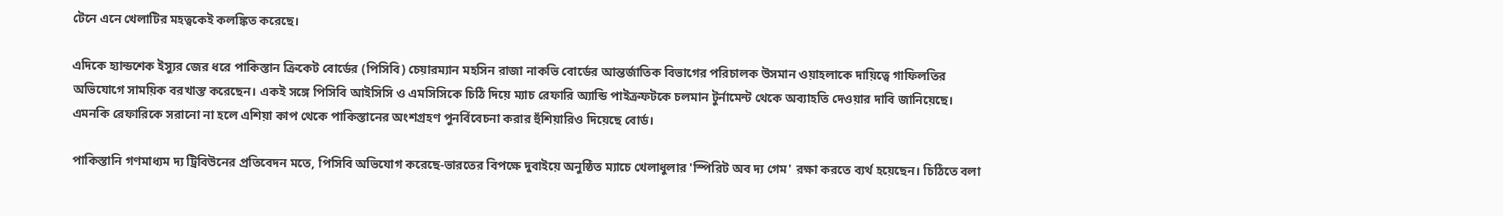টেনে এনে খেলাটির মহত্বকেই কলঙ্কিত করেছে।

এদিকে হ্যান্ডশেক ইস্যুর জের ধরে পাকিস্তান ক্রিকেট বোর্ডের (পিসিবি) চেয়ারম্যান মহসিন রাজা নাকভি বোর্ডের আন্তর্জাতিক বিভাগের পরিচালক উসমান ওয়াহলাকে দায়িত্বে গাফিলতির অভিযোগে সাময়িক বরখাস্ত করেছেন। একই সঙ্গে পিসিবি আইসিসি ও এমসিসিকে চিঠি দিয়ে ম্যাচ রেফারি অ্যান্ডি পাইক্রফটকে চলমান টুর্নামেন্ট থেকে অব্যাহতি দেওয়ার দাবি জানিয়েছে। এমনকি রেফারিকে সরানো না হলে এশিয়া কাপ থেকে পাকিস্তানের অংশগ্রহণ পুনর্বিবেচনা করার হুঁশিয়ারিও দিয়েছে বোর্ড।

পাকিস্তানি গণমাধ্যম দ্য ট্রিবিউনের প্রতিবেদন মতে, পিসিবি অভিযোগ করেছে-ভারতের বিপক্ষে দুবাইয়ে অনুষ্ঠিত ম্যাচে খেলাধুলার 'স্পিরিট অব দ্য গেম' রক্ষা করতে ব্যর্থ হয়েছেন। চিঠিতে বলা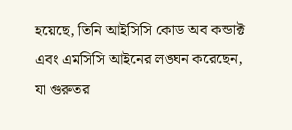হয়েছে, তিনি আইসিসি কোড অব কন্ডাক্ট এবং এমসিসি আইনের লঙ্ঘন করেছেন, যা গুরুতর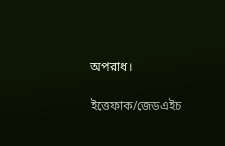অপরাধ।

ইত্তেফাক/জেডএইচ